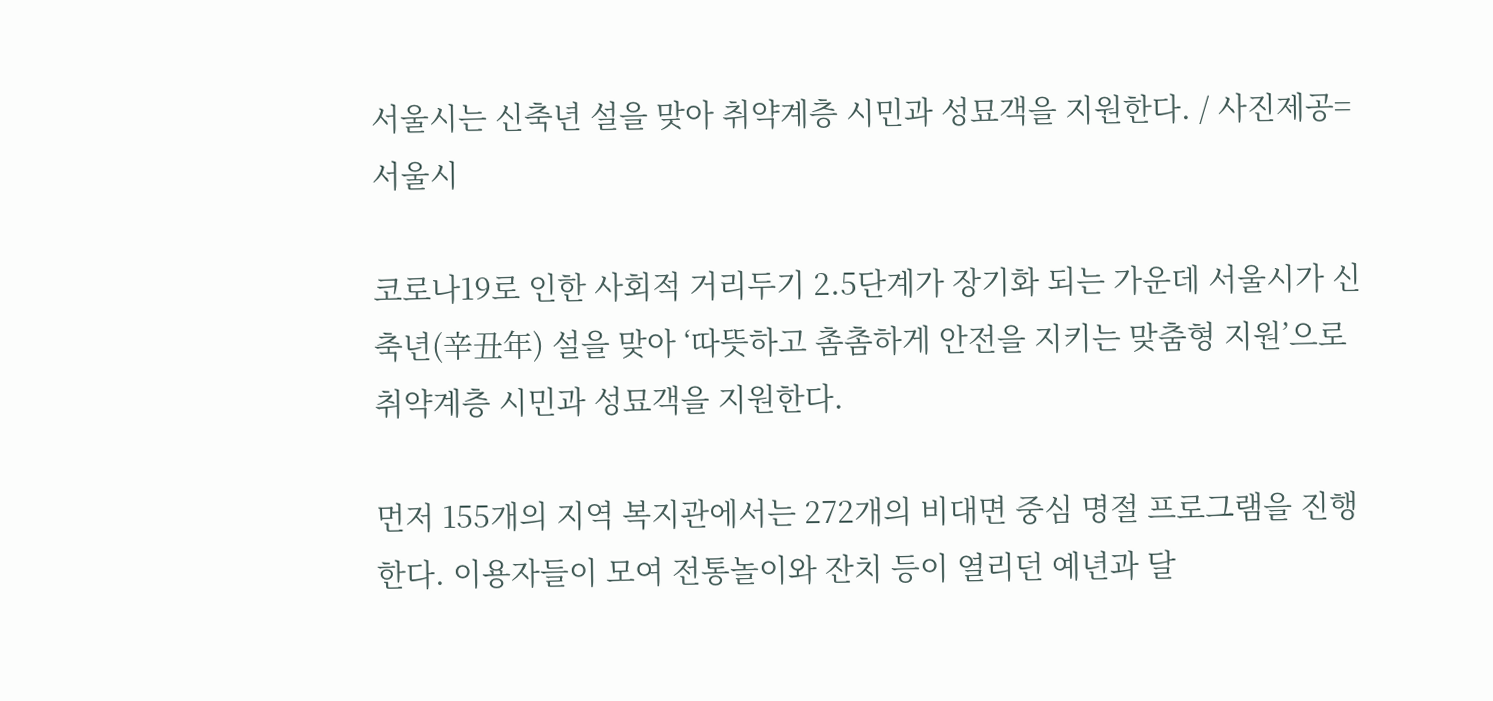서울시는 신축년 설을 맞아 취약계층 시민과 성묘객을 지원한다. / 사진제공=서울시

코로나19로 인한 사회적 거리두기 2.5단계가 장기화 되는 가운데 서울시가 신축년(辛丑年) 설을 맞아 ‘따뜻하고 촘촘하게 안전을 지키는 맞춤형 지원’으로 취약계층 시민과 성묘객을 지원한다.

먼저 155개의 지역 복지관에서는 272개의 비대면 중심 명절 프로그램을 진행한다. 이용자들이 모여 전통놀이와 잔치 등이 열리던 예년과 달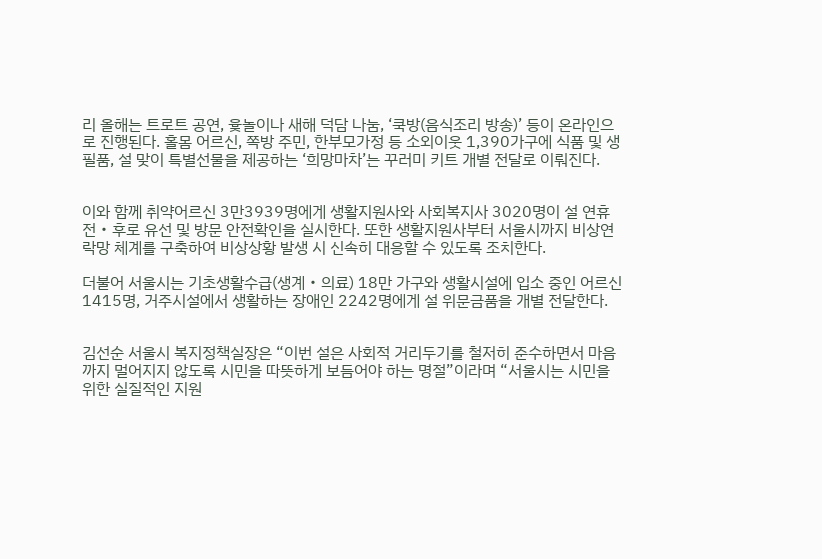리 올해는 트로트 공연, 윷놀이나 새해 덕담 나눔, ‘쿡방(음식조리 방송)’ 등이 온라인으로 진행된다. 홀몸 어르신, 쪽방 주민, 한부모가정 등 소외이웃 1,390가구에 식품 및 생필품, 설 맞이 특별선물을 제공하는 ‘희망마차’는 꾸러미 키트 개별 전달로 이뤄진다.


이와 함께 취약어르신 3만3939명에게 생활지원사와 사회복지사 3020명이 설 연휴 전‧후로 유선 및 방문 안전확인을 실시한다. 또한 생활지원사부터 서울시까지 비상연락망 체계를 구축하여 비상상황 발생 시 신속히 대응할 수 있도록 조치한다.

더불어 서울시는 기초생활수급(생계‧의료) 18만 가구와 생활시설에 입소 중인 어르신 1415명, 거주시설에서 생활하는 장애인 2242명에게 설 위문금품을 개별 전달한다.


김선순 서울시 복지정책실장은 “이번 설은 사회적 거리두기를 철저히 준수하면서 마음까지 멀어지지 않도록 시민을 따뜻하게 보듬어야 하는 명절”이라며 “서울시는 시민을 위한 실질적인 지원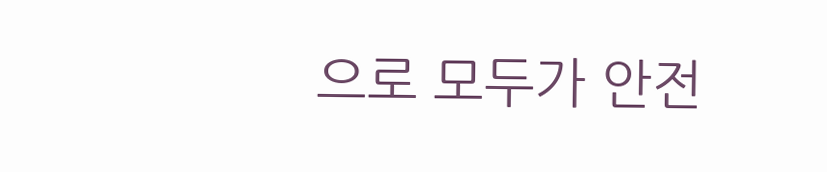으로 모두가 안전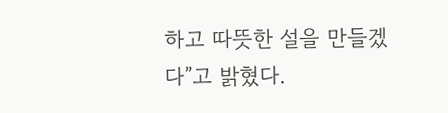하고 따뜻한 설을 만들겠다”고 밝혔다.